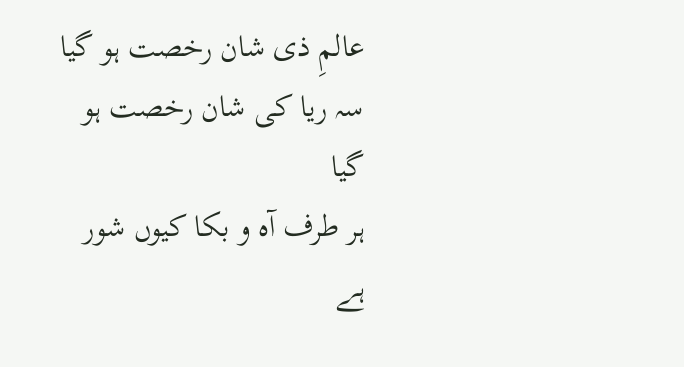عالمِ ذی شان رخصت ہو گیا
سہ ریا کی شان رخصت ہو گیا
ہر طرف آہ و بکا کیوں شور ہے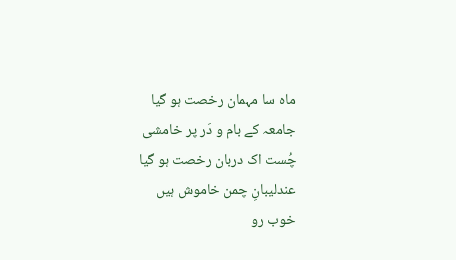ماہ سا مہمان رخصت ہو گیا
جامعہ کے بام و دَر پر خامشی
چُست اک دربان رخصت ہو گیا
عندلیبانِ چمن خاموش ہیں
خوب رو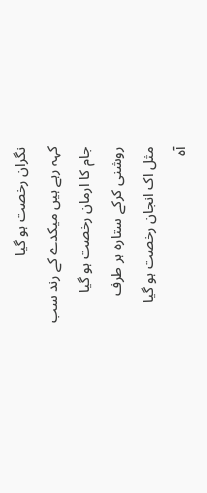نگران رخصت ہو گیا
کہہ رہے ہیں میکدے کے رند سب
جام کا ارمان رخصت ہو گیا
روشنی کرکے ستارہ ہر طرف
مثل اک انجان رخصت ہو گیا
آہ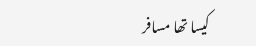کیسا تھا مسافر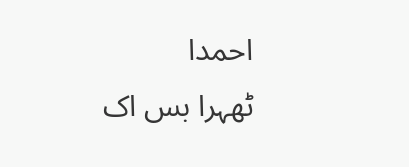احمدا
ٹھہرا بس اک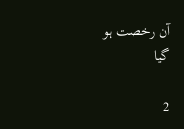آن رخصت ہو گیا

2